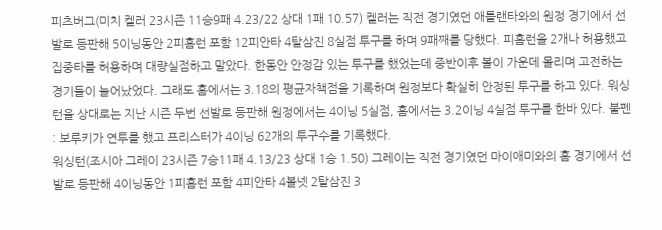피츠버그(미치 켈러 23시즌 11승9패 4.23/22 상대 1패 10.57) 켈러는 직전 경기였던 애틀랜타와의 원정 경기에서 선발로 등판해 5이닝동안 2피홈런 포함 12피안타 4탈삼진 8실점 투구를 하며 9패째를 당했다. 피홈런을 2개나 허용했고 집중타를 허용하며 대량실점하고 말았다. 한동안 안정감 있는 투구를 했었는데 중반이후 볼이 가운데 몰리며 고전하는 경기들이 늘어났었다. 그래도 홈에서는 3.18의 평균자책점을 기록하며 원정보다 확실히 안정된 투구를 하고 있다. 워싱턴을 상대로는 지난 시즌 두번 선발로 등판해 원정에서는 4이닝 5실점, 홈에서는 3.2이닝 4실점 투구를 한바 있다. 불펜 : 보루키가 연투를 했고 프리스터가 4이닝 62개의 투구수를 기록했다.
워싱턴(조시아 그레이 23시즌 7승11패 4.13/23 상대 1승 1.50) 그레이는 직전 경기였던 마이애미와의 홈 경기에서 선발로 등판해 4이닝동안 1피홈런 포함 4피안타 4볼넷 2탈삼진 3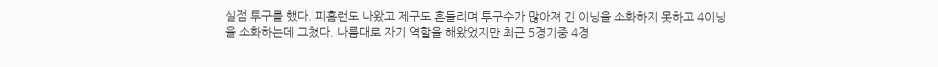실점 투구를 했다. 피홈런도 나왔고 제구도 흔들리며 투구수가 많아져 긴 이닝을 소화하지 못하고 4이닝을 소화하는데 그쳤다. 나름대로 자기 역할을 해왔었지만 최근 5경기중 4경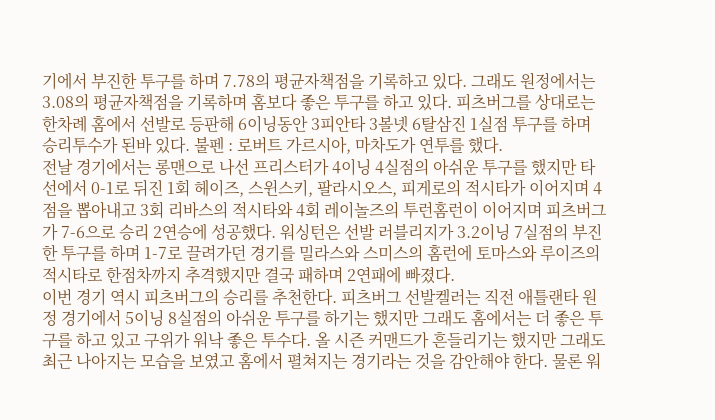기에서 부진한 투구를 하며 7.78의 평균자책점을 기록하고 있다. 그래도 원정에서는 3.08의 평균자책점을 기록하며 홈보다 좋은 투구를 하고 있다. 피츠버그를 상대로는 한차례 홈에서 선발로 등판해 6이닝동안 3피안타 3볼넷 6탈삼진 1실점 투구를 하며 승리투수가 된바 있다. 불펜 : 로버트 가르시아, 마차도가 연투를 했다.
전날 경기에서는 롱맨으로 나선 프리스터가 4이닝 4실점의 아쉬운 투구를 했지만 타선에서 0-1로 뒤진 1회 헤이즈, 스윈스키, 팔라시오스, 피게로의 적시타가 이어지며 4점을 뽑아내고 3회 리바스의 적시타와 4회 레이놀즈의 투런홈런이 이어지며 피츠버그가 7-6으로 승리 2연승에 성공했다. 워싱턴은 선발 러블리지가 3.2이닝 7실점의 부진한 투구를 하며 1-7로 끌려가던 경기를 밀라스와 스미스의 홈런에 토마스와 루이즈의 적시타로 한점차까지 추격했지만 결국 패하며 2연패에 빠졌다.
이번 경기 역시 피츠버그의 승리를 추천한다. 피츠버그 선발켈러는 직전 애틀랜타 원정 경기에서 5이닝 8실점의 아쉬운 투구를 하기는 했지만 그래도 홈에서는 더 좋은 투구를 하고 있고 구위가 워낙 좋은 투수다. 올 시즌 커맨드가 흔들리기는 했지만 그래도 최근 나아지는 모습을 보였고 홈에서 펼쳐지는 경기라는 것을 감안해야 한다. 물론 워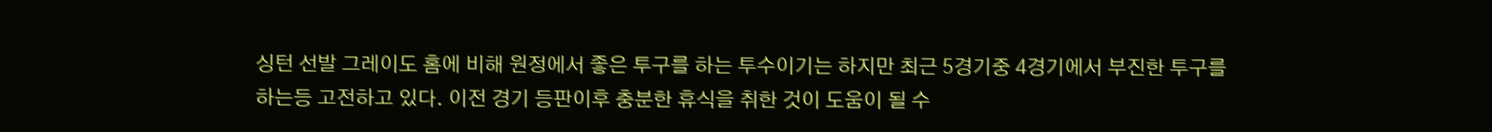싱턴 선발 그레이도 홈에 비해 원정에서 좋은 투구를 하는 투수이기는 하지만 최근 5경기중 4경기에서 부진한 투구를 하는등 고전하고 있다. 이전 경기 등판이후 충분한 휴식을 취한 것이 도움이 될 수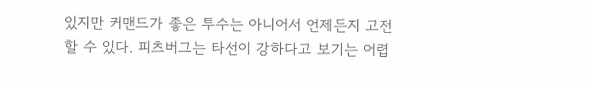있지만 커맨드가 좋은 투수는 아니어서 언제든지 고전할 수 있다. 피츠버그는 타선이 강하다고 보기는 어렵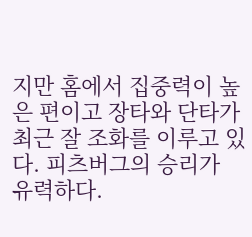지만 홈에서 집중력이 높은 편이고 장타와 단타가 최근 잘 조화를 이루고 있다. 피츠버그의 승리가 유력하다.